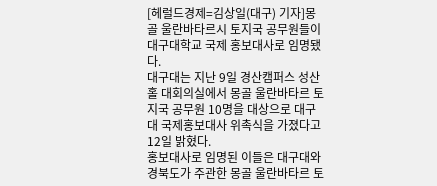[헤럴드경제=김상일(대구) 기자]몽골 울란바타르시 토지국 공무원들이 대구대학교 국제 홍보대사로 임명됐다.
대구대는 지난 9일 경산캠퍼스 성산홀 대회의실에서 몽골 울란바타르 토지국 공무원 10명을 대상으로 대구대 국제홍보대사 위촉식을 가졌다고 12일 밝혔다.
홍보대사로 임명된 이들은 대구대와 경북도가 주관한 몽골 울란바타르 토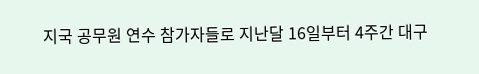지국 공무원 연수 참가자들로 지난달 16일부터 4주간 대구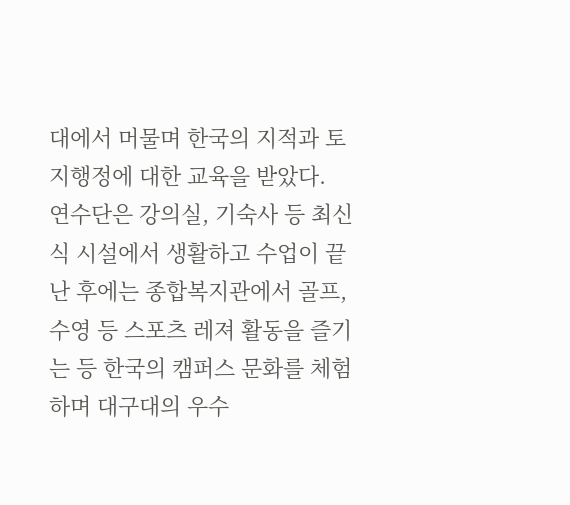대에서 머물며 한국의 지적과 토지행정에 대한 교육을 받았다.
연수단은 강의실, 기숙사 등 최신식 시설에서 생활하고 수업이 끝난 후에는 종합복지관에서 골프, 수영 등 스포츠 레져 활동을 즐기는 등 한국의 캠퍼스 문화를 체험하며 대구대의 우수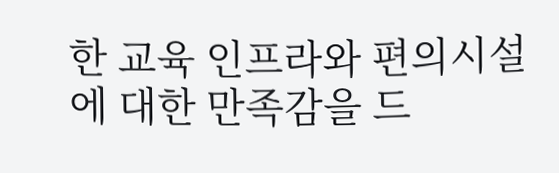한 교육 인프라와 편의시설에 대한 만족감을 드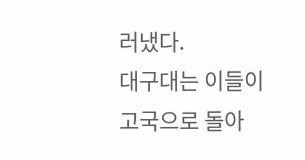러냈다.
대구대는 이들이 고국으로 돌아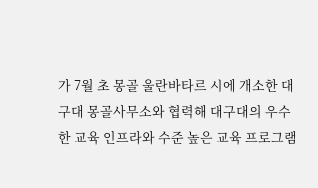가 7월 초 몽골 울란바타르 시에 개소한 대구대 몽골사무소와 협력해 대구대의 우수한 교육 인프라와 수준 높은 교육 프로그램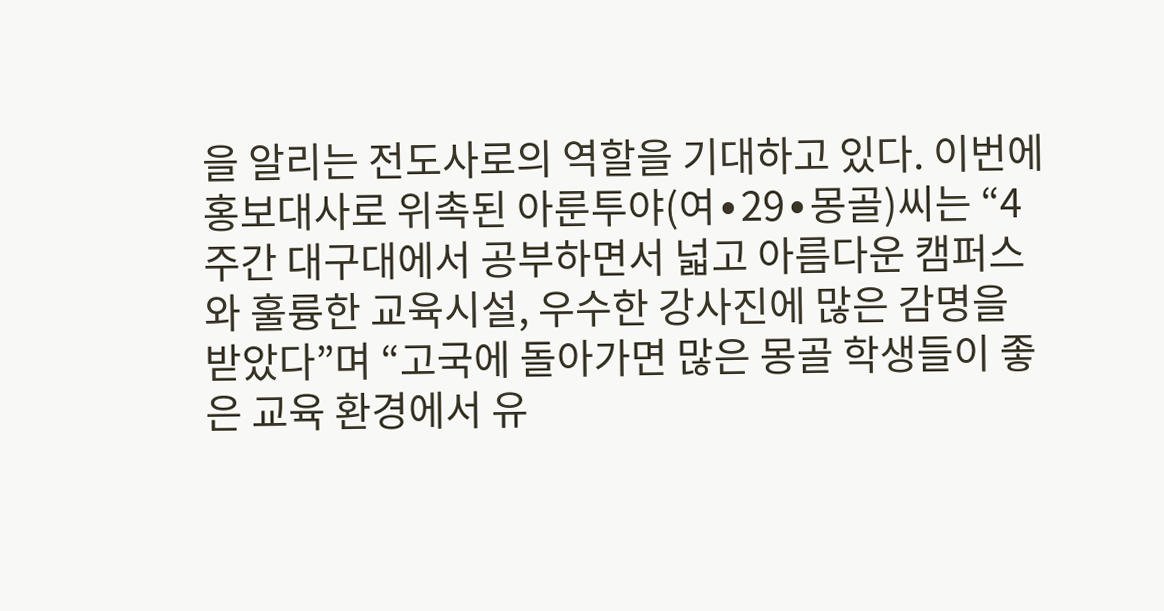을 알리는 전도사로의 역할을 기대하고 있다. 이번에 홍보대사로 위촉된 아룬투야(여∙29∙몽골)씨는 “4주간 대구대에서 공부하면서 넓고 아름다운 캠퍼스와 훌륭한 교육시설, 우수한 강사진에 많은 감명을 받았다”며 “고국에 돌아가면 많은 몽골 학생들이 좋은 교육 환경에서 유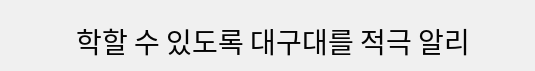학할 수 있도록 대구대를 적극 알리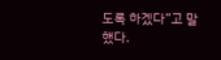도록 하겠다”고 말했다.